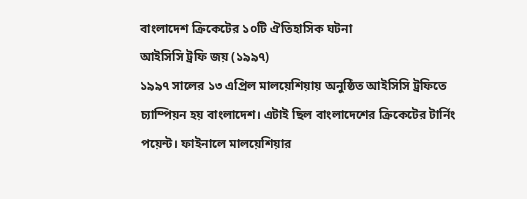বাংলাদেশ ক্রিকেটের ১০টি ঐতিহাসিক ঘটনা
আইসিসি ট্রফি জয় (১৯৯৭)
১৯৯৭ সালের ১৩ এপ্রিল মালয়েশিয়ায় অনুষ্ঠিত আইসিসি ট্রফিতে চ্যাম্পিয়ন হয় বাংলাদেশ। এটাই ছিল বাংলাদেশের ক্রিকেটের টার্নিং পয়েন্ট। ফাইনালে মালয়েশিয়ার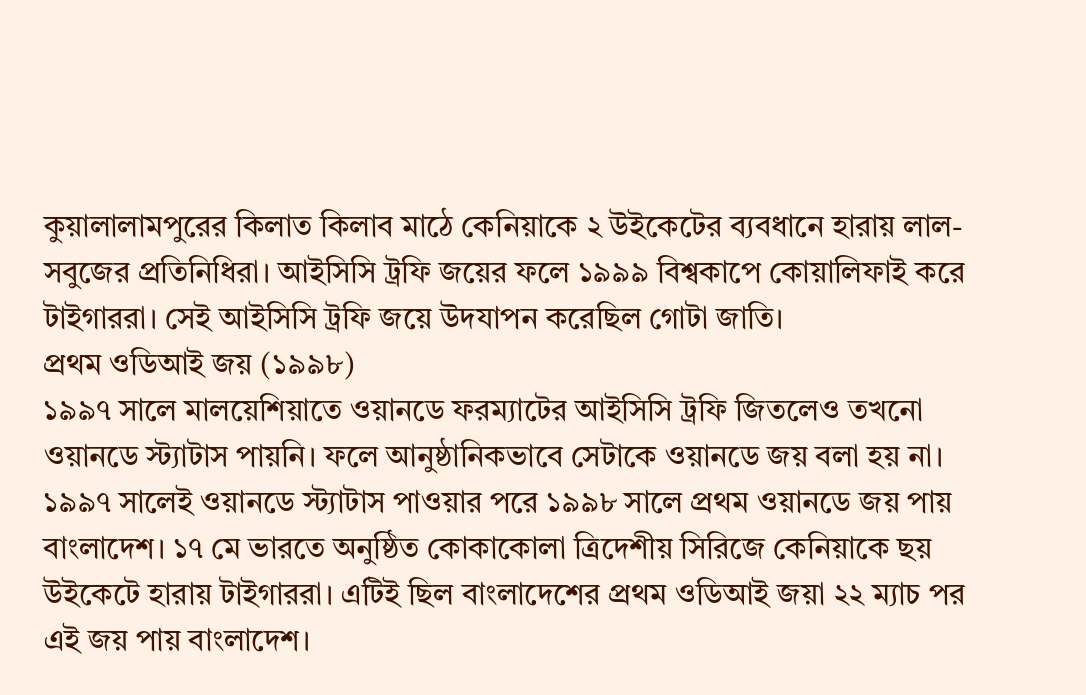কুয়ালালামপুরের কিলাত কিলাব মাঠে কেনিয়াকে ২ উইকেটের ব্যবধানে হারায় লাল-সবুজের প্রতিনিধিরা। আইসিসি ট্রফি জয়ের ফলে ১৯৯৯ বিশ্বকাপে কোয়ালিফাই করে টাইগাররা। সেই আইসিসি ট্রফি জয়ে উদযাপন করেছিল গোটা জাতি।
প্রথম ওডিআই জয় (১৯৯৮)
১৯৯৭ সালে মালয়েশিয়াতে ওয়ানডে ফরম্যাটের আইসিসি ট্রফি জিতলেও তখনো ওয়ানডে স্ট্যাটাস পায়নি। ফলে আনুষ্ঠানিকভাবে সেটাকে ওয়ানডে জয় বলা হয় না। ১৯৯৭ সালেই ওয়ানডে স্ট্যাটাস পাওয়ার পরে ১৯৯৮ সালে প্রথম ওয়ানডে জয় পায় বাংলাদেশ। ১৭ মে ভারতে অনুষ্ঠিত কোকাকোলা ত্রিদেশীয় সিরিজে কেনিয়াকে ছয় উইকেটে হারায় টাইগাররা। এটিই ছিল বাংলাদেশের প্রথম ওডিআই জয়া ২২ ম্যাচ পর এই জয় পায় বাংলাদেশ।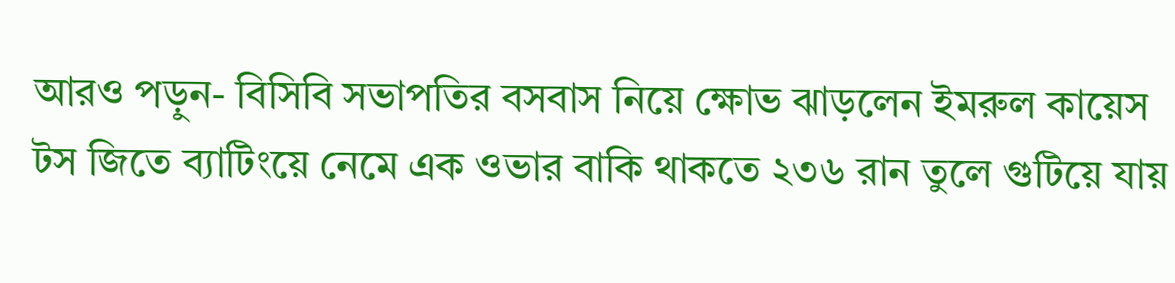আরও পড়ুন- বিসিবি সভাপতির বসবাস নিয়ে ক্ষোভ ঝাড়লেন ইমরুল কায়েস
টস জিতে ব্যাটিংয়ে নেমে এক ওভার বাকি থাকতে ২৩৬ রান তুলে গুটিয়ে যায়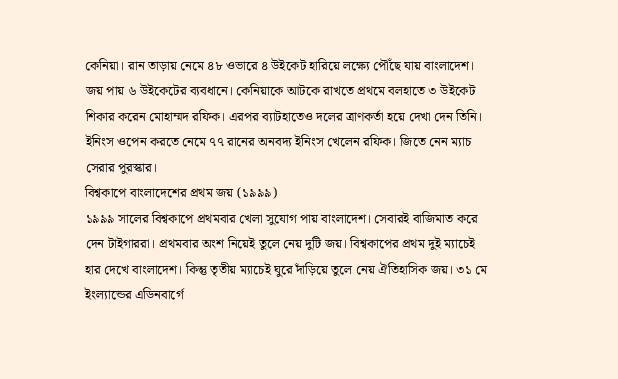কেনিয়া। রান তাড়ায় নেমে ৪৮ ওভারে ৪ উইকেট হারিয়ে লক্ষ্যে পৌঁছে যায় বাংলাদেশ। জয় পায় ৬ উইকেটের ব্যবধানে। কেনিয়াকে আটকে রাখতে প্রথমে বলহাতে ৩ উইকেট শিকার করেন মোহাম্মদ রফিক। এরপর ব্যাটহাতেও দলের ত্রাণকর্তা হয়ে দেখা দেন তিনি। ইনিংস ওপেন করতে নেমে ৭৭ রানের অনবদ্য ইনিংস খেলেন রফিক। জিতে নেন ম্যাচ সেরার পুরস্কার।
বিশ্বকাপে বাংলাদেশের প্রথম জয় (১৯৯৯)
১৯৯৯ সালের বিশ্বকাপে প্রথমবার খেলা সুযোগ পায় বাংলাদেশ। সেবারই বাজিমাত করে দেন টাইগাররা। প্রথমবার অংশ নিয়েই তুলে নেয় দুটি জয়। বিশ্বকাপের প্রথম দুই ম্যাচেই হার দেখে বাংলাদেশ। কিন্তু তৃতীয় ম্যাচেই ঘুরে দাঁড়িয়ে তুলে নেয় ঐতিহাসিক জয়। ৩১ মে ইংল্যান্ডের এডিনবার্গে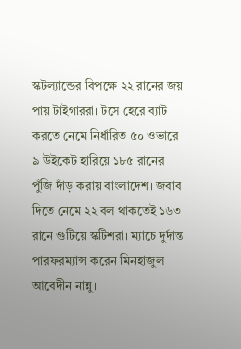স্কটল্যান্ডের বিপক্ষে ২২ রানের জয় পায় টাইগাররা। টসে হেরে ব্যাট করতে নেমে নির্ধারিত ৫০ ওভারে ৯ উইকেট হারিয়ে ১৮৫ রানের পুঁজি দাঁড় করায় বাংলাদেশ। জবাব দিতে নেমে ২২ বল থাকতেই ১৬৩ রানে গুটিয়ে স্কটিশরা। ম্যাচে দুর্দান্ত পারফরম্যান্স করেন মিনহাজুল আবেদীন নান্নু।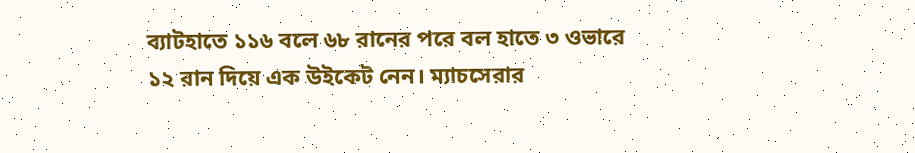ব্যাটহাতে ১১৬ বলে ৬৮ রানের পরে বল হাতে ৩ ওভারে ১২ রান দিয়ে এক উইকেট নেন। ম্যাচসেরার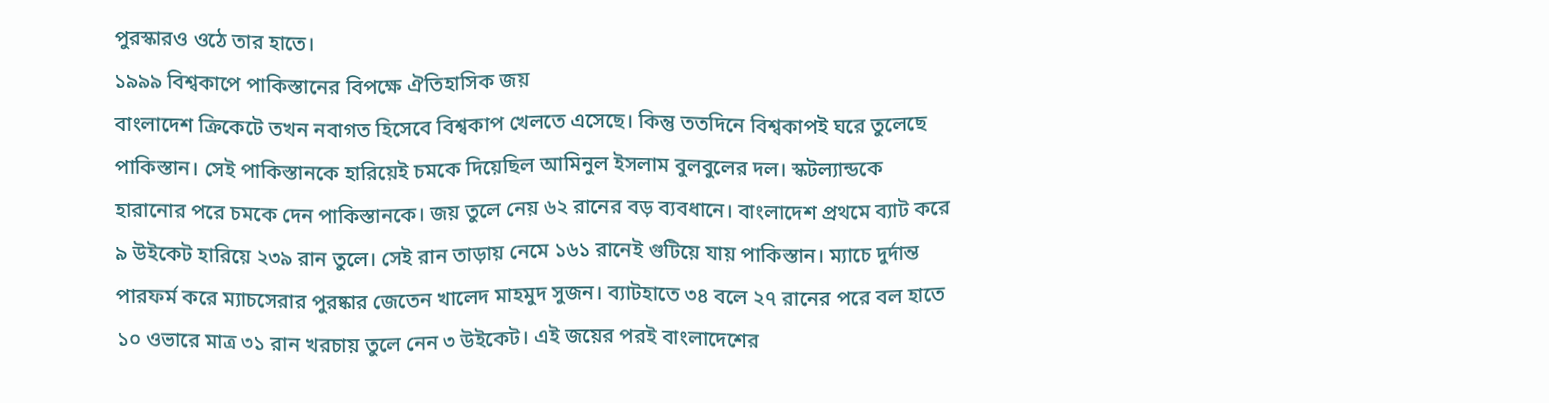পুরস্কারও ওঠে তার হাতে।
১৯৯৯ বিশ্বকাপে পাকিস্তানের বিপক্ষে ঐতিহাসিক জয়
বাংলাদেশ ক্রিকেটে তখন নবাগত হিসেবে বিশ্বকাপ খেলতে এসেছে। কিন্তু ততদিনে বিশ্বকাপই ঘরে তুলেছে পাকিস্তান। সেই পাকিস্তানকে হারিয়েই চমকে দিয়েছিল আমিনুল ইসলাম বুলবুলের দল। স্কটল্যান্ডকে হারানোর পরে চমকে দেন পাকিস্তানকে। জয় তুলে নেয় ৬২ রানের বড় ব্যবধানে। বাংলাদেশ প্রথমে ব্যাট করে ৯ উইকেট হারিয়ে ২৩৯ রান তুলে। সেই রান তাড়ায় নেমে ১৬১ রানেই গুটিয়ে যায় পাকিস্তান। ম্যাচে দুর্দান্ত পারফর্ম করে ম্যাচসেরার পুরষ্কার জেতেন খালেদ মাহমুদ সুজন। ব্যাটহাতে ৩৪ বলে ২৭ রানের পরে বল হাতে ১০ ওভারে মাত্র ৩১ রান খরচায় তুলে নেন ৩ উইকেট। এই জয়ের পরই বাংলাদেশের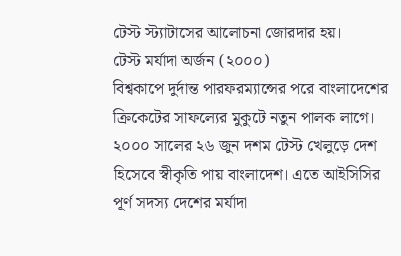টেস্ট স্ট্যাটাসের আলোচনা জোরদার হয়।
টেস্ট মর্যাদা অর্জন (২০০০)
বিশ্বকাপে দুর্দান্ত পারফরম্যান্সের পরে বাংলাদেশের ক্রিকেটের সাফল্যের মুকুটে নতুন পালক লাগে। ২০০০ সালের ২৬ জুন দশম টেস্ট খেলুড়ে দেশ হিসেবে স্বীকৃতি পায় বাংলাদেশ। এতে আইসিসির পূর্ণ সদস্য দেশের মর্যাদা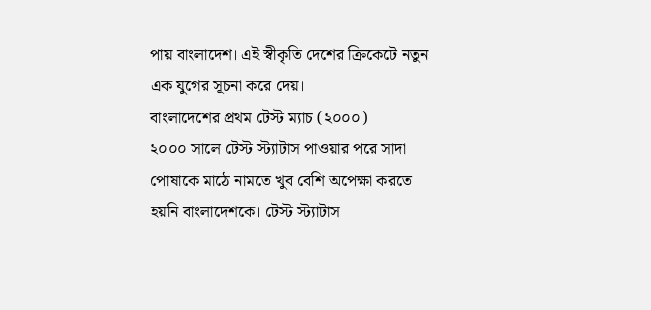পায় বাংলাদেশ। এই স্বীকৃতি দেশের ক্রিকেটে নতুন এক যুগের সূচনা করে দেয়।
বাংলাদেশের প্রথম টেস্ট ম্যাচ (২০০০)
২০০০ সালে টেস্ট স্ট্যাটাস পাওয়ার পরে সাদা পোষাকে মাঠে নামতে খুব বেশি অপেক্ষা করতে হয়নি বাংলাদেশকে। টেস্ট স্ট্যাটাস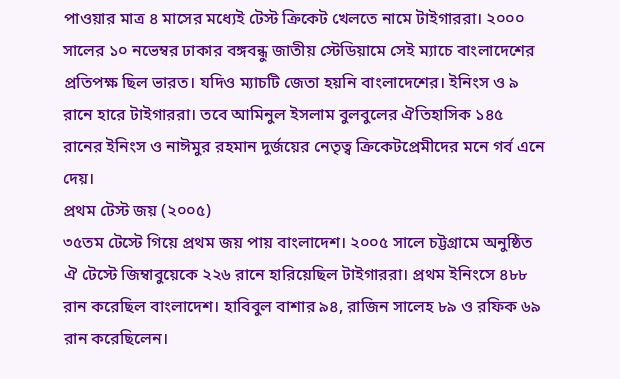পাওয়ার মাত্র ৪ মাসের মধ্যেই টেস্ট ক্রিকেট খেলতে নামে টাইগাররা। ২০০০ সালের ১০ নভেম্বর ঢাকার বঙ্গবন্ধু জাতীয় স্টেডিয়ামে সেই ম্যাচে বাংলাদেশের প্রতিপক্ষ ছিল ভারত। যদিও ম্যাচটি জেতা হয়নি বাংলাদেশের। ইনিংস ও ৯ রানে হারে টাইগাররা। তবে আমিনুল ইসলাম বুলবুলের ঐতিহাসিক ১৪৫ রানের ইনিংস ও নাঈমুর রহমান দুর্জয়ের নেতৃত্ব ক্রিকেটপ্রেমীদের মনে গর্ব এনে দেয়।
প্রথম টেস্ট জয় (২০০৫)
৩৫তম টেস্টে গিয়ে প্রথম জয় পায় বাংলাদেশ। ২০০৫ সালে চট্টগ্রামে অনুষ্ঠিত ঐ টেস্টে জিম্বাবুয়েকে ২২৬ রানে হারিয়েছিল টাইগাররা। প্রথম ইনিংসে ৪৮৮ রান করেছিল বাংলাদেশ। হাবিবুল বাশার ৯৪, রাজিন সালেহ ৮৯ ও রফিক ৬৯ রান করেছিলেন।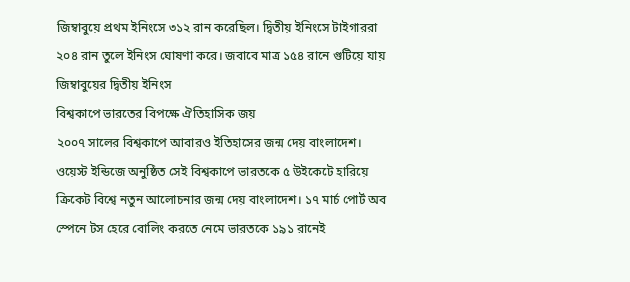জিম্বাবুয়ে প্রথম ইনিংসে ৩১২ রান করেছিল। দ্বিতীয় ইনিংসে টাইগাররা ২০৪ রান তুলে ইনিংস ঘোষণা করে। জবাবে মাত্র ১৫৪ রানে গুটিয়ে যায় জিম্বাবুয়ের দ্বিতীয় ইনিংস
বিশ্বকাপে ভারতের বিপক্ষে ঐতিহাসিক জয়
২০০৭ সালের বিশ্বকাপে আবারও ইতিহাসের জন্ম দেয় বাংলাদেশ। ওয়েস্ট ইন্ডিজে অনুষ্ঠিত সেই বিশ্বকাপে ভারতকে ৫ উইকেটে হারিয়ে ক্রিকেট বিশ্বে নতুন আলোচনার জন্ম দেয় বাংলাদেশ। ১৭ মার্চ পোর্ট অব স্পেনে টস হেরে বোলিং করতে নেমে ভারতকে ১৯১ রানেই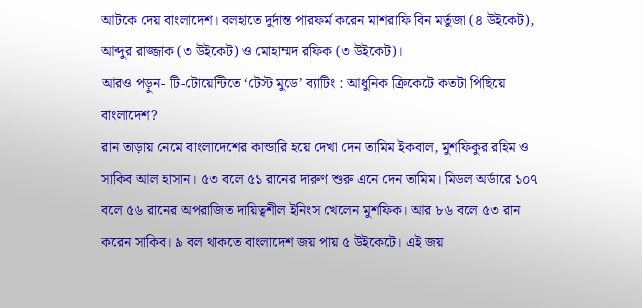আটকে দেয় বাংলাদেশ। বলহাতে দুর্দান্ত পারফর্ম করেন মাশরাফি বিন মর্তুজা (৪ উইকেট), আব্দুর রাজ্জাক (৩ উইকেট) ও মোহাম্মদ রফিক (৩ উইকেট)।
আরও পড়ুন- টি-টোয়েন্টিতে ‘টেস্ট মুডে’ ব্যাটিং : আধুনিক ক্রিকেটে কতটা পিছিয়ে বাংলাদেশ?
রান তাড়ায় নেমে বাংলাদেশের কান্ডারি হয়ে দেখা দেন তামিম ইকবাল, মুশফিকুর রহিম ও সাকিব আল হাসান। ৫৩ বলে ৫১ রানের দারুণ শুরু এনে দেন তামিম। মিডল অর্ডারে ১০৭ বলে ৫৬ রানের অপরাজিত দায়িত্বশীল ইনিংস খেলেন মুশফিক। আর ৮৬ বলে ৫৩ রান করেন সাকিব। ৯ বল থাকতে বাংলাদেশ জয় পায় ৫ উইকেটে। এই জয়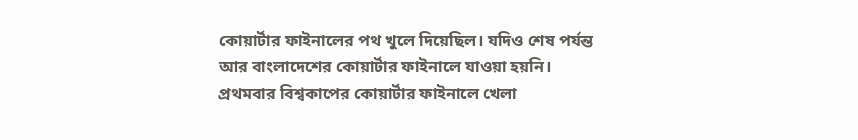কোয়ার্টার ফাইনালের পথ খুলে দিয়েছিল। যদিও শেষ পর্যন্ত আর বাংলাদেশের কোয়ার্টার ফাইনালে যাওয়া হয়নি।
প্রথমবার বিশ্বকাপের কোয়ার্টার ফাইনালে খেলা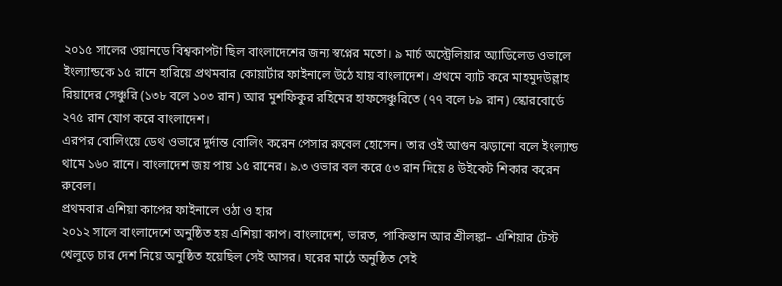২০১৫ সালের ওয়ানডে বিশ্বকাপটা ছিল বাংলাদেশের জন্য স্বপ্নের মতো। ৯ মার্চ অস্ট্রেলিয়ার অ্যাডিলেড ওভালে ইংল্যান্ডকে ১৫ রানে হারিয়ে প্রথমবার কোয়ার্টার ফাইনালে উঠে যায় বাংলাদেশ। প্রথমে ব্যাট করে মাহমুদউল্লাহ রিয়াদের সেঞ্চুরি (১৩৮ বলে ১০৩ রান) আর মুশফিকুর রহিমের হাফসেঞ্চুরিতে (৭৭ বলে ৮৯ রান) স্কোরবোর্ডে ২৭৫ রান যোগ করে বাংলাদেশ।
এরপর বোলিংয়ে ডেথ ওভারে দুর্দান্ত বোলিং করেন পেসার রুবেল হোসেন। তার ওই আগুন ঝড়ানো বলে ইংল্যান্ড থামে ১৬০ রানে। বাংলাদেশ জয় পায় ১৫ রানের। ৯.৩ ওভার বল করে ৫৩ রান দিয়ে ৪ উইকেট শিকার করেন রুবেল।
প্রথমবার এশিয়া কাপের ফাইনালে ওঠা ও হার
২০১২ সালে বাংলাদেশে অনুষ্ঠিত হয় এশিয়া কাপ। বাংলাদেশ, ভারত, পাকিস্তান আর শ্রীলঙ্কা– এশিয়ার টেস্ট খেলুড়ে চার দেশ নিয়ে অনুষ্ঠিত হয়েছিল সেই আসর। ঘরের মাঠে অনুষ্ঠিত সেই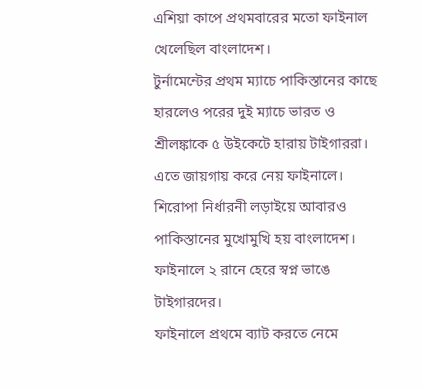এশিয়া কাপে প্রথমবারের মতো ফাইনাল খেলেছিল বাংলাদেশ।
টুর্নামেন্টের প্রথম ম্যাচে পাকিস্তানের কাছে হারলেও পরের দুই ম্যাচে ভারত ও শ্রীলঙ্কাকে ৫ উইকেটে হারায় টাইগাররা। এতে জায়গায় করে নেয় ফাইনালে। শিরোপা নির্ধারনী লড়াইয়ে আবারও পাকিস্তানের মুখোমুখি হয় বাংলাদেশ। ফাইনালে ২ রানে হেরে স্বপ্ন ভাঙে টাইগারদের।
ফাইনালে প্রথমে ব্যাট করতে নেমে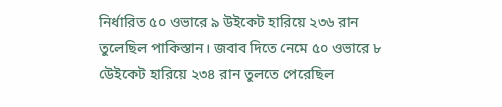নির্ধারিত ৫০ ওভারে ৯ উইকেট হারিয়ে ২৩৬ রান তুলেছিল পাকিস্তান। জবাব দিতে নেমে ৫০ ওভারে ৮ উেইকেট হারিয়ে ২৩৪ রান তুলতে পেরেছিল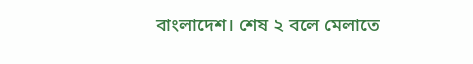বাংলাদেশ। শেষ ২ বলে মেলাতে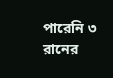পারেনি ৩ রানের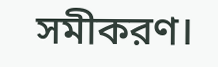সমীকরণ।